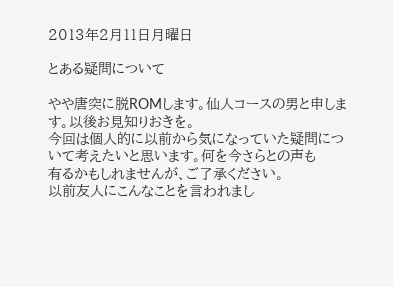2013年2月11日月曜日

とある疑問について

やや唐突に脱ROMします。仙人コースの男と申します。以後お見知りおきを。
今回は個人的に以前から気になっていた疑問について考えたいと思います。何を今さらとの声も
有るかもしれませんが、ご了承ください。
以前友人にこんなことを言われまし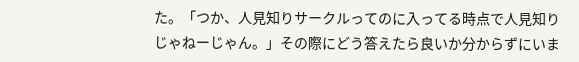た。「つか、人見知りサークルってのに入ってる時点で人見知りじゃねーじゃん。」その際にどう答えたら良いか分からずにいま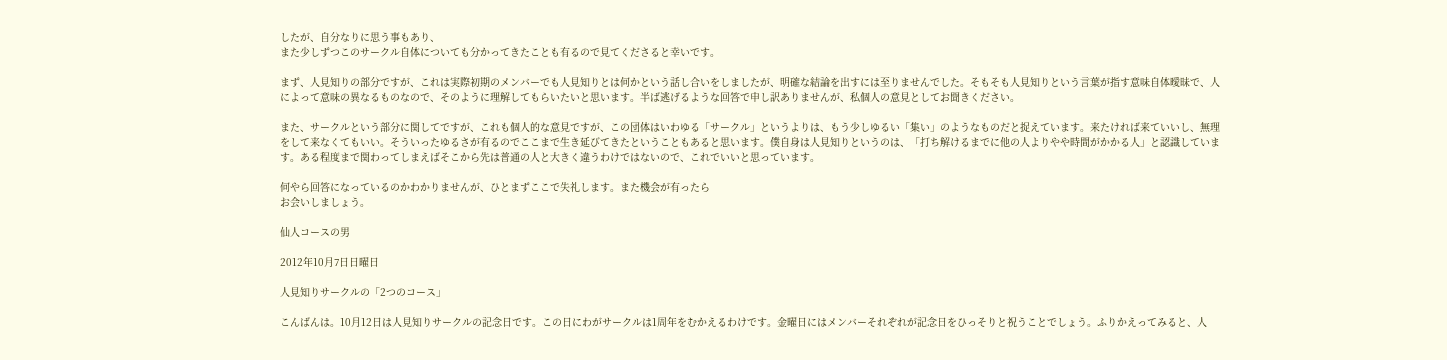したが、自分なりに思う事もあり、
また少しずつこのサークル自体についても分かってきたことも有るので見てくださると幸いです。

まず、人見知りの部分ですが、これは実際初期のメンバーでも人見知りとは何かという話し合いをしましたが、明確な結論を出すには至りませんでした。そもそも人見知りという言葉が指す意味自体曖昧で、人によって意味の異なるものなので、そのように理解してもらいたいと思います。半ば逃げるような回答で申し訳ありませんが、私個人の意見としてお聞きください。

また、サークルという部分に関してですが、これも個人的な意見ですが、この団体はいわゆる「サークル」というよりは、もう少しゆるい「集い」のようなものだと捉えています。来たければ来ていいし、無理をして来なくてもいい。そういったゆるさが有るのでここまで生き延びてきたということもあると思います。僕自身は人見知りというのは、「打ち解けるまでに他の人よりやや時間がかかる人」と認識しています。ある程度まで関わってしまえばそこから先は普通の人と大きく違うわけではないので、これでいいと思っています。

何やら回答になっているのかわかりませんが、ひとまずここで失礼します。また機会が有ったら
お会いしましょう。

仙人コースの男

2012年10月7日日曜日

人見知りサークルの「2つのコース」

こんばんは。10月12日は人見知りサークルの記念日です。この日にわがサークルは1周年をむかえるわけです。金曜日にはメンバーそれぞれが記念日をひっそりと祝うことでしょう。ふりかえってみると、人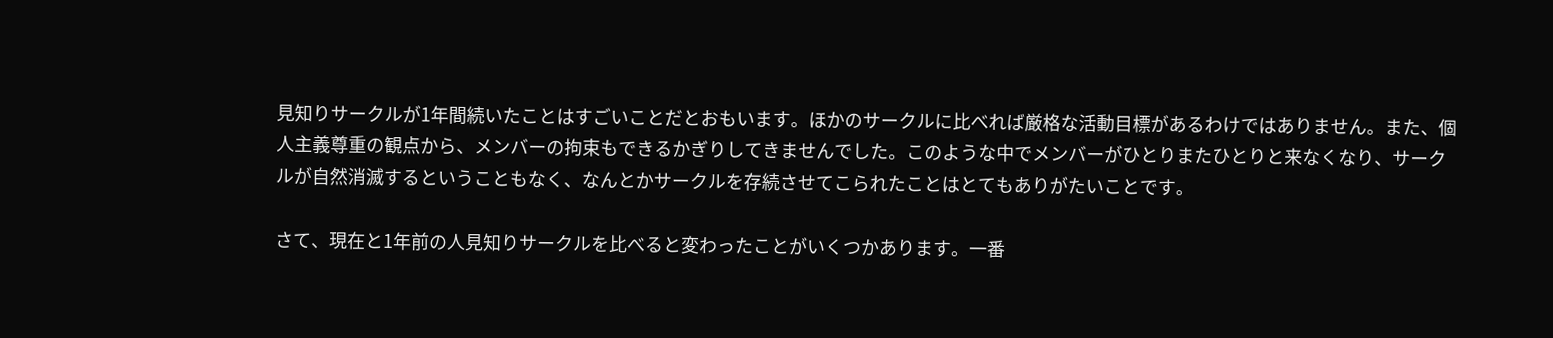見知りサークルが1年間続いたことはすごいことだとおもいます。ほかのサークルに比べれば厳格な活動目標があるわけではありません。また、個人主義尊重の観点から、メンバーの拘束もできるかぎりしてきませんでした。このような中でメンバーがひとりまたひとりと来なくなり、サークルが自然消滅するということもなく、なんとかサークルを存続させてこられたことはとてもありがたいことです。

さて、現在と1年前の人見知りサークルを比べると変わったことがいくつかあります。一番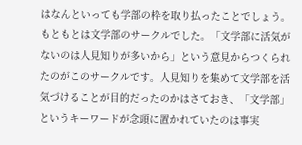はなんといっても学部の枠を取り払ったことでしょう。もともとは文学部のサークルでした。「文学部に活気がないのは人見知りが多いから」という意見からつくられたのがこのサークルです。人見知りを集めて文学部を活気づけることが目的だったのかはさておき、「文学部」というキーワードが念頭に置かれていたのは事実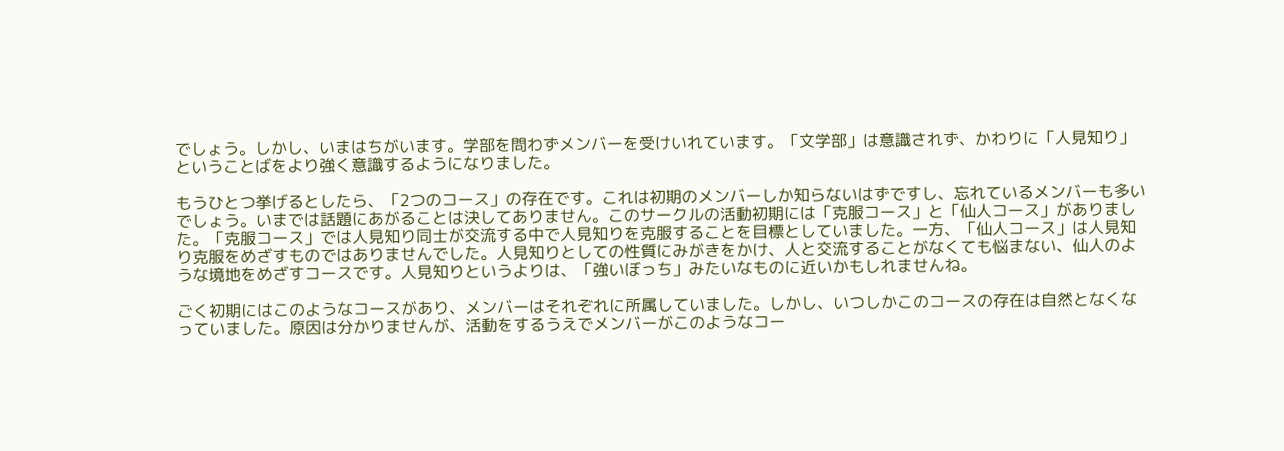でしょう。しかし、いまはちがいます。学部を問わずメンバーを受けいれています。「文学部」は意識されず、かわりに「人見知り」ということばをより強く意識するようになりました。

もうひとつ挙げるとしたら、「2つのコース」の存在です。これは初期のメンバーしか知らないはずですし、忘れているメンバーも多いでしょう。いまでは話題にあがることは決してありません。このサークルの活動初期には「克服コース」と「仙人コース」がありました。「克服コース」では人見知り同士が交流する中で人見知りを克服することを目標としていました。一方、「仙人コース」は人見知り克服をめざすものではありませんでした。人見知りとしての性質にみがきをかけ、人と交流することがなくても悩まない、仙人のような境地をめざすコースです。人見知りというよりは、「強いぼっち」みたいなものに近いかもしれませんね。

ごく初期にはこのようなコースがあり、メンバーはそれぞれに所属していました。しかし、いつしかこのコースの存在は自然となくなっていました。原因は分かりませんが、活動をするうえでメンバーがこのようなコー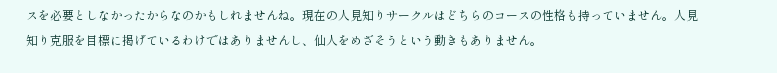スを必要としなかったからなのかもしれませんね。現在の人見知りサークルはどちらのコースの性格も持っていません。人見知り克服を目標に掲げているわけではありませんし、仙人をめざそうという動きもありません。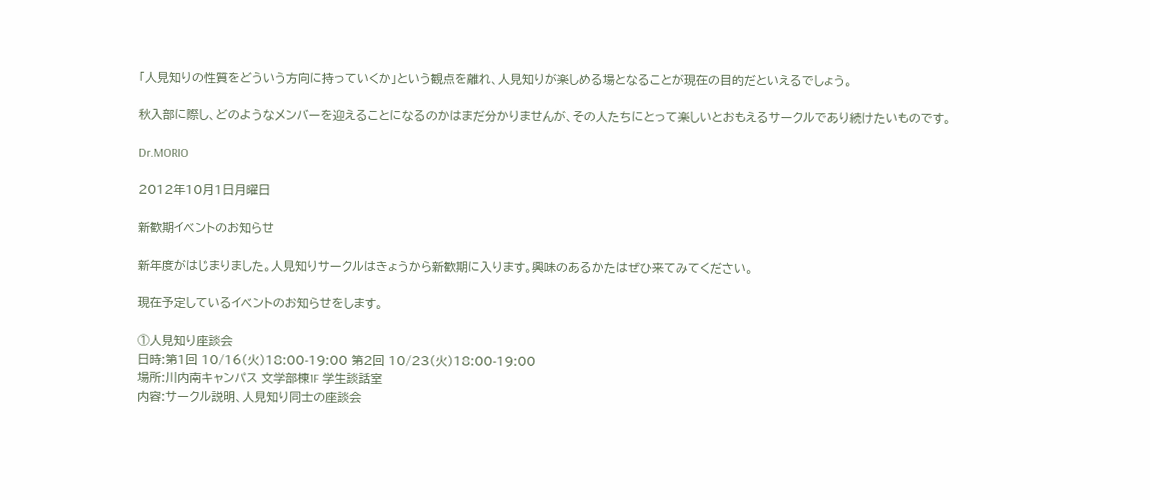「人見知りの性質をどういう方向に持っていくか」という観点を離れ、人見知りが楽しめる場となることが現在の目的だといえるでしょう。

秋入部に際し、どのようなメンバーを迎えることになるのかはまだ分かりませんが、その人たちにとって楽しいとおもえるサークルであり続けたいものです。

Dr.MORIO

2012年10月1日月曜日

新歓期イベントのお知らせ

新年度がはじまりました。人見知りサークルはきょうから新歓期に入ります。興味のあるかたはぜひ来てみてください。

現在予定しているイベントのお知らせをします。

①人見知り座談会
日時:第1回 10/16(火)18:00-19:00 第2回 10/23(火)18:00-19:00
場所:川内南キャンパス 文学部棟1F 学生談話室
内容:サークル説明、人見知り同士の座談会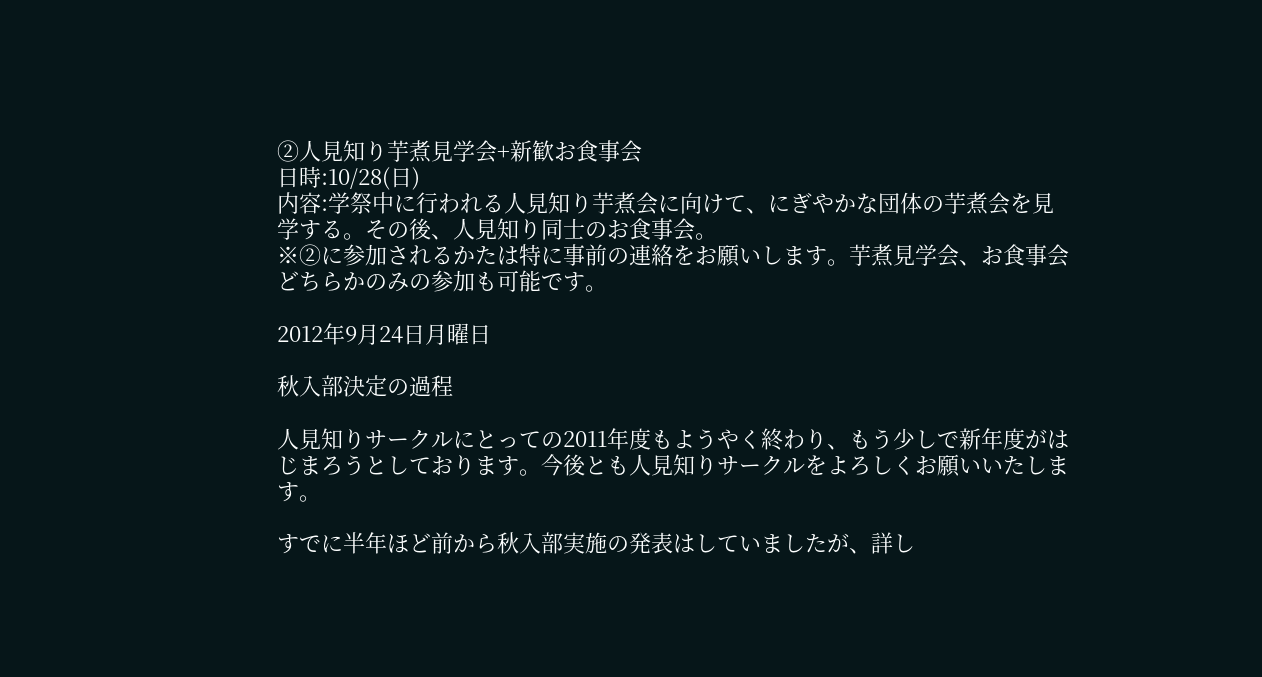②人見知り芋煮見学会+新歓お食事会
日時:10/28(日)
内容:学祭中に行われる人見知り芋煮会に向けて、にぎやかな団体の芋煮会を見学する。その後、人見知り同士のお食事会。
※②に参加されるかたは特に事前の連絡をお願いします。芋煮見学会、お食事会どちらかのみの参加も可能です。

2012年9月24日月曜日

秋入部決定の過程

人見知りサークルにとっての2011年度もようやく終わり、もう少しで新年度がはじまろうとしております。今後とも人見知りサークルをよろしくお願いいたします。

すでに半年ほど前から秋入部実施の発表はしていましたが、詳し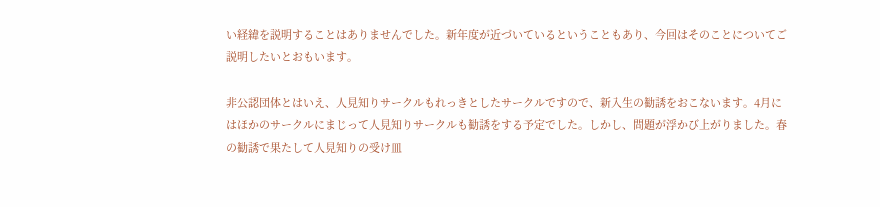い経緯を説明することはありませんでした。新年度が近づいているということもあり、今回はそのことについてご説明したいとおもいます。

非公認団体とはいえ、人見知りサークルもれっきとしたサークルですので、新入生の勧誘をおこないます。4月にはほかのサークルにまじって人見知りサークルも勧誘をする予定でした。しかし、問題が浮かび上がりました。春の勧誘で果たして人見知りの受け皿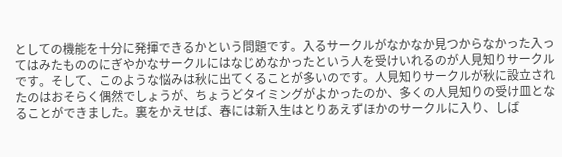としての機能を十分に発揮できるかという問題です。入るサークルがなかなか見つからなかった入ってはみたもののにぎやかなサークルにはなじめなかったという人を受けいれるのが人見知りサークルです。そして、このような悩みは秋に出てくることが多いのです。人見知りサークルが秋に設立されたのはおそらく偶然でしょうが、ちょうどタイミングがよかったのか、多くの人見知りの受け皿となることができました。裏をかえせば、春には新入生はとりあえずほかのサークルに入り、しば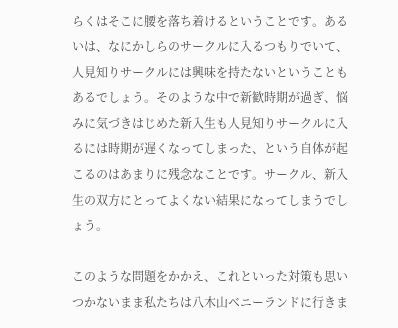らくはそこに腰を落ち着けるということです。あるいは、なにかしらのサークルに入るつもりでいて、人見知りサークルには興味を持たないということもあるでしょう。そのような中で新歓時期が過ぎ、悩みに気づきはじめた新入生も人見知りサークルに入るには時期が遅くなってしまった、という自体が起こるのはあまりに残念なことです。サークル、新入生の双方にとってよくない結果になってしまうでしょう。

このような問題をかかえ、これといった対策も思いつかないまま私たちは八木山ベニーランドに行きま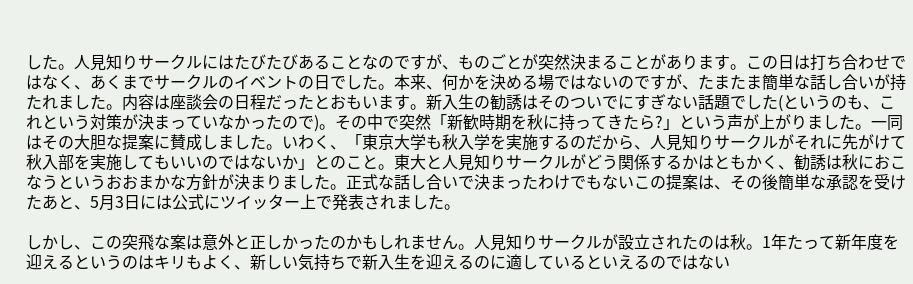した。人見知りサークルにはたびたびあることなのですが、ものごとが突然決まることがあります。この日は打ち合わせではなく、あくまでサークルのイベントの日でした。本来、何かを決める場ではないのですが、たまたま簡単な話し合いが持たれました。内容は座談会の日程だったとおもいます。新入生の勧誘はそのついでにすぎない話題でした(というのも、これという対策が決まっていなかったので)。その中で突然「新歓時期を秋に持ってきたら?」という声が上がりました。一同はその大胆な提案に賛成しました。いわく、「東京大学も秋入学を実施するのだから、人見知りサークルがそれに先がけて秋入部を実施してもいいのではないか」とのこと。東大と人見知りサークルがどう関係するかはともかく、勧誘は秋におこなうというおおまかな方針が決まりました。正式な話し合いで決まったわけでもないこの提案は、その後簡単な承認を受けたあと、5月3日には公式にツイッター上で発表されました。

しかし、この突飛な案は意外と正しかったのかもしれません。人見知りサークルが設立されたのは秋。1年たって新年度を迎えるというのはキリもよく、新しい気持ちで新入生を迎えるのに適しているといえるのではない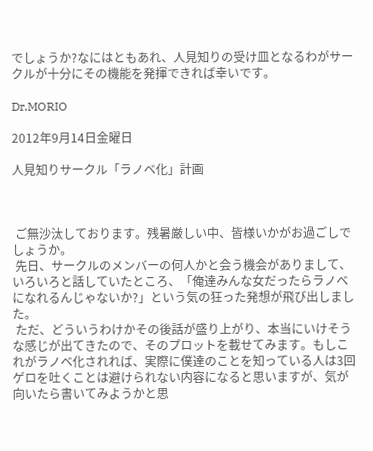でしょうか?なにはともあれ、人見知りの受け皿となるわがサークルが十分にその機能を発揮できれば幸いです。

Dr.MORIO

2012年9月14日金曜日

人見知りサークル「ラノベ化」計画



 ご無沙汰しております。残暑厳しい中、皆様いかがお過ごしでしょうか。
 先日、サークルのメンバーの何人かと会う機会がありまして、いろいろと話していたところ、「俺達みんな女だったらラノベになれるんじゃないか?」という気の狂った発想が飛び出しました。
 ただ、どういうわけかその後話が盛り上がり、本当にいけそうな感じが出てきたので、そのプロットを載せてみます。もしこれがラノベ化されれば、実際に僕達のことを知っている人は3回ゲロを吐くことは避けられない内容になると思いますが、気が向いたら書いてみようかと思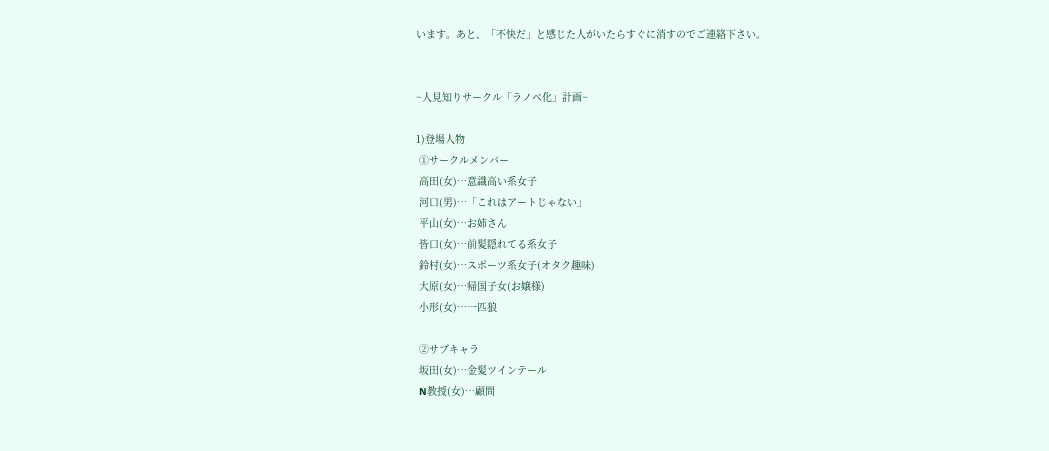います。あと、「不快だ」と感じた人がいたらすぐに消すのでご連絡下さい。


~人見知りサークル「ラノベ化」計画~

1)登場人物
 ①サークルメンバー
 高田(女)…意識高い系女子
 河口(男)…「これはアートじゃない」
 平山(女)…お姉さん
 皆口(女)…前髪隠れてる系女子
 鈴村(女)…スポーツ系女子(オタク趣味)
 大原(女)…帰国子女(お嬢様)
 小形(女)…一匹狼

 ②サブキャラ
 坂田(女)…金髪ツインテール
 N教授(女)…顧問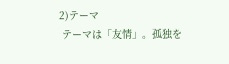2)テーマ
 テーマは「友情」。孤独を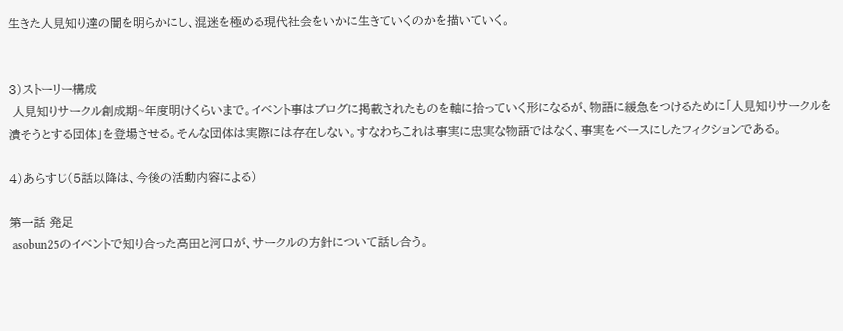生きた人見知り達の闇を明らかにし、混迷を極める現代社会をいかに生きていくのかを描いていく。


3)ストーリー構成
 人見知りサークル創成期~年度明けくらいまで。イベント事はブログに掲載されたものを軸に拾っていく形になるが、物語に緩急をつけるために「人見知りサークルを潰そうとする団体」を登場させる。そんな団体は実際には存在しない。すなわちこれは事実に忠実な物語ではなく、事実をベースにしたフィクションである。

4)あらすじ(5話以降は、今後の活動内容による)

第一話 発足
 asobun25のイベントで知り合った高田と河口が、サークルの方針について話し合う。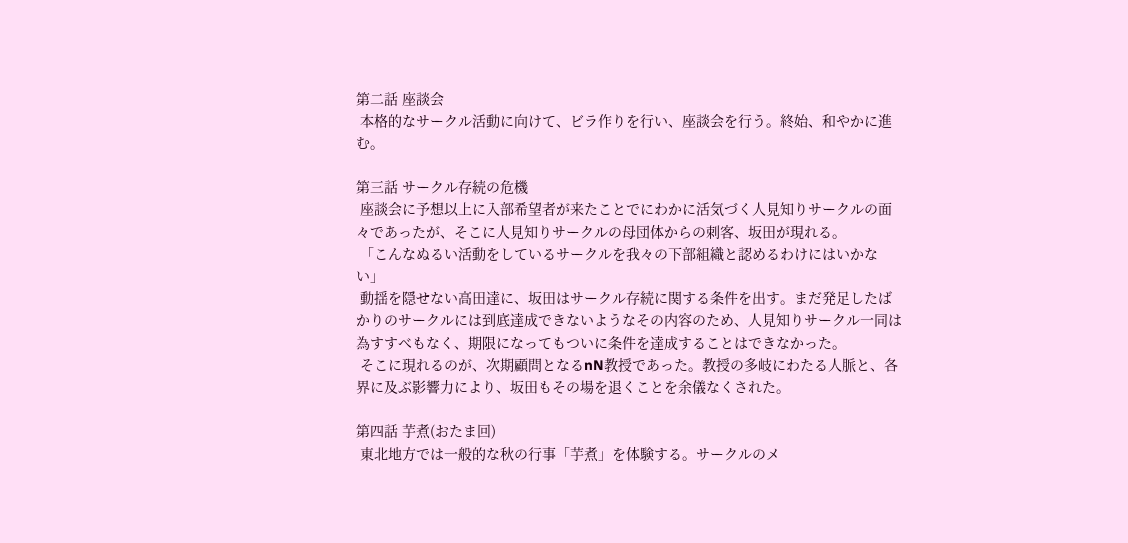第二話 座談会
 本格的なサークル活動に向けて、ビラ作りを行い、座談会を行う。終始、和やかに進む。

第三話 サークル存続の危機
 座談会に予想以上に入部希望者が来たことでにわかに活気づく人見知りサークルの面々であったが、そこに人見知りサークルの母団体からの刺客、坂田が現れる。
 「こんなぬるい活動をしているサークルを我々の下部組織と認めるわけにはいかない」
 動揺を隠せない高田達に、坂田はサークル存続に関する条件を出す。まだ発足したばかりのサークルには到底達成できないようなその内容のため、人見知りサークル一同は為すすべもなく、期限になってもついに条件を達成することはできなかった。
 そこに現れるのが、次期顧問となるnN教授であった。教授の多岐にわたる人脈と、各界に及ぶ影響力により、坂田もその場を退くことを余儀なくされた。

第四話 芋煮(おたま回)
 東北地方では一般的な秋の行事「芋煮」を体験する。サークルのメ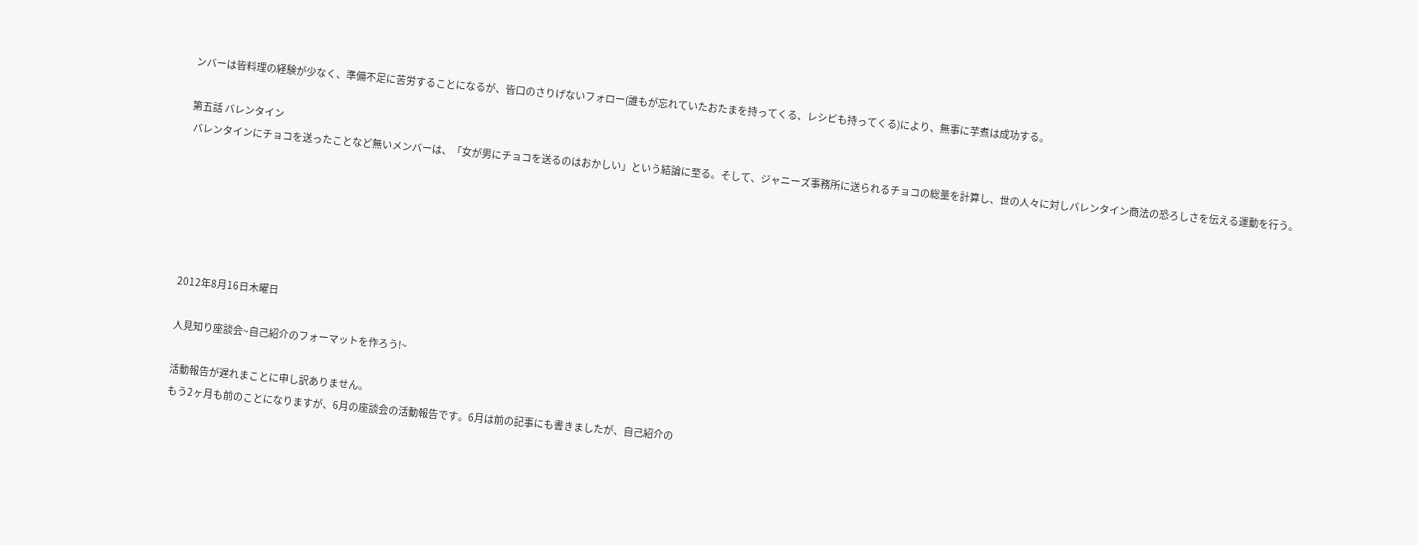ンバーは皆料理の経験が少なく、準備不足に苦労することになるが、皆口のさりげないフォロー(誰もが忘れていたおたまを持ってくる、レシピも持ってくる)により、無事に芋煮は成功する。

第五話 バレンタイン
 バレンタインにチョコを送ったことなど無いメンバーは、「女が男にチョコを送るのはおかしい」という結論に至る。そして、ジャニーズ事務所に送られるチョコの総量を計算し、世の人々に対しバレンタイン商法の恐ろしさを伝える運動を行う。






2012年8月16日木曜日

人見知り座談会~自己紹介のフォーマットを作ろう!~

活動報告が遅れまことに申し訳ありません。
もう2ヶ月も前のことになりますが、6月の座談会の活動報告です。6月は前の記事にも書きましたが、自己紹介の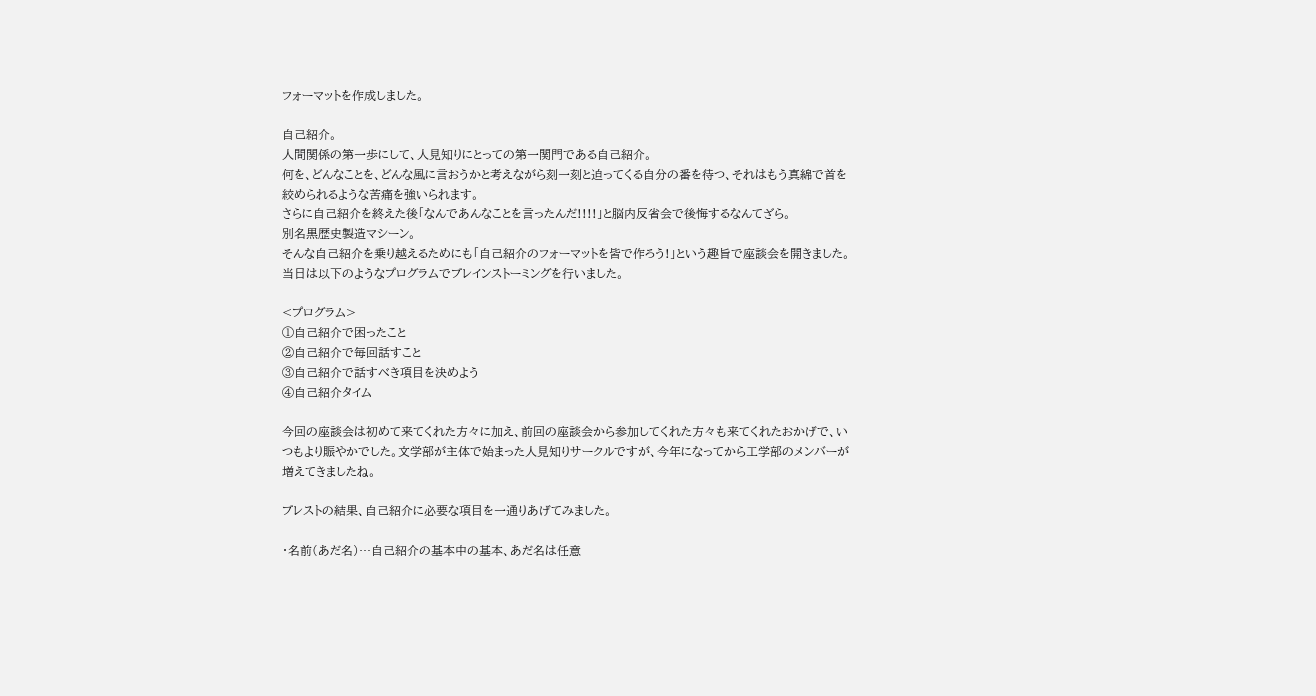フォーマットを作成しました。

自己紹介。
人間関係の第一歩にして、人見知りにとっての第一関門である自己紹介。
何を、どんなことを、どんな風に言おうかと考えながら刻一刻と迫ってくる自分の番を待つ、それはもう真綿で首を絞められるような苦痛を強いられます。
さらに自己紹介を終えた後「なんであんなことを言ったんだ!!!!」と脳内反省会で後悔するなんてざら。
別名黒歴史製造マシーン。
そんな自己紹介を乗り越えるためにも「自己紹介のフォーマットを皆で作ろう!」という趣旨で座談会を開きました。当日は以下のようなプログラムでブレインストーミングを行いました。

<プログラム>
①自己紹介で困ったこと
②自己紹介で毎回話すこと
③自己紹介で話すべき項目を決めよう
④自己紹介タイム

今回の座談会は初めて来てくれた方々に加え、前回の座談会から参加してくれた方々も来てくれたおかげで、いつもより賑やかでした。文学部が主体で始まった人見知りサークルですが、今年になってから工学部のメンバーが増えてきましたね。

ブレストの結果、自己紹介に必要な項目を一通りあげてみました。

・名前(あだ名)…自己紹介の基本中の基本、あだ名は任意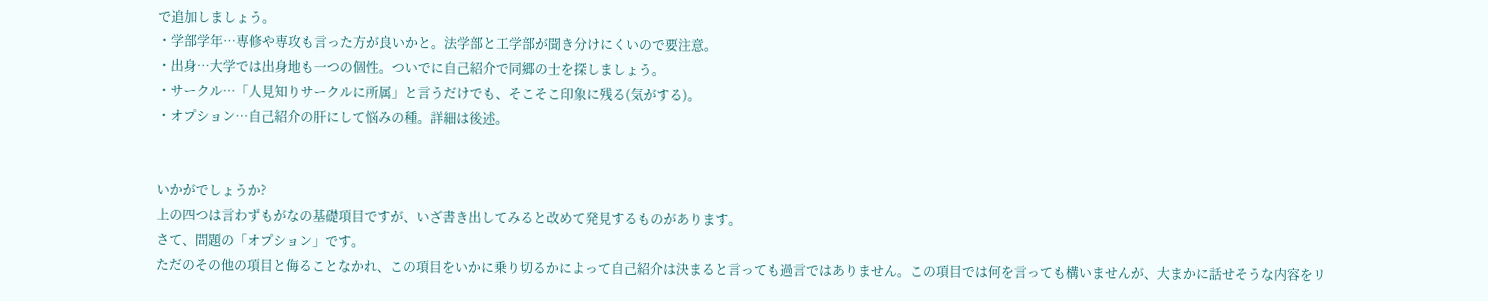で追加しましょう。
・学部学年…専修や専攻も言った方が良いかと。法学部と工学部が聞き分けにくいので要注意。
・出身…大学では出身地も一つの個性。ついでに自己紹介で同郷の士を探しましょう。
・サークル…「人見知りサークルに所属」と言うだけでも、そこそこ印象に残る(気がする)。
・オプション…自己紹介の肝にして悩みの種。詳細は後述。


いかがでしょうか?
上の四つは言わずもがなの基礎項目ですが、いざ書き出してみると改めて発見するものがあります。
さて、問題の「オプション」です。
ただのその他の項目と侮ることなかれ、この項目をいかに乗り切るかによって自己紹介は決まると言っても過言ではありません。この項目では何を言っても構いませんが、大まかに話せそうな内容をリ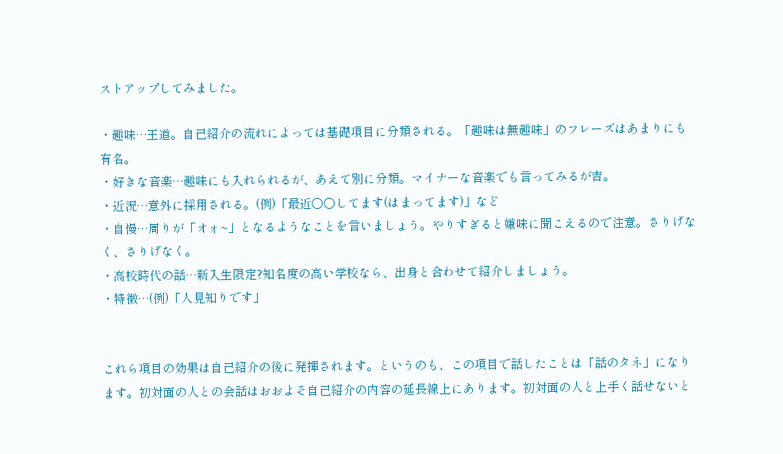ストアップしてみました。

・趣味…王道。自己紹介の流れによっては基礎項目に分類される。「趣味は無趣味」のフレーズはあまりにも有名。
・好きな音楽…趣味にも入れられるが、あえて別に分類。マイナーな音楽でも言ってみるが吉。
・近況…意外に採用される。(例)「最近○○してます(はまってます)」など
・自慢…周りが「オォ~」となるようなことを言いましょう。やりすぎると嫌味に聞こえるので注意。さりげなく、さりげなく。
・高校時代の話…新入生限定?知名度の高い学校なら、出身と合わせて紹介しましょう。
・特徴…(例)「人見知りです」


これら項目の効果は自己紹介の後に発揮されます。というのも、この項目で話したことは「話のタネ」になります。初対面の人との会話はおおよそ自己紹介の内容の延長線上にあります。初対面の人と上手く話せないと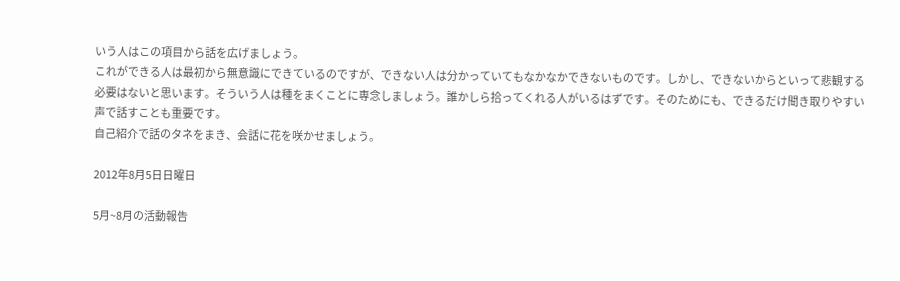いう人はこの項目から話を広げましょう。
これができる人は最初から無意識にできているのですが、できない人は分かっていてもなかなかできないものです。しかし、できないからといって悲観する必要はないと思います。そういう人は種をまくことに専念しましょう。誰かしら拾ってくれる人がいるはずです。そのためにも、できるだけ聞き取りやすい声で話すことも重要です。
自己紹介で話のタネをまき、会話に花を咲かせましょう。

2012年8月5日日曜日

5月~8月の活動報告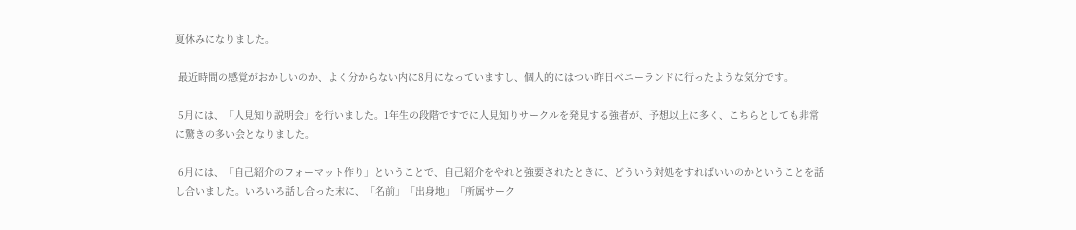夏休みになりました。

 最近時間の感覚がおかしいのか、よく分からない内に8月になっていますし、個人的にはつい昨日ベニーランドに行ったような気分です。

 5月には、「人見知り説明会」を行いました。1年生の段階ですでに人見知りサークルを発見する強者が、予想以上に多く、こちらとしても非常に驚きの多い会となりました。

 6月には、「自己紹介のフォーマット作り」ということで、自己紹介をやれと強要されたときに、どういう対処をすればいいのかということを話し合いました。いろいろ話し合った末に、「名前」「出身地」「所属サーク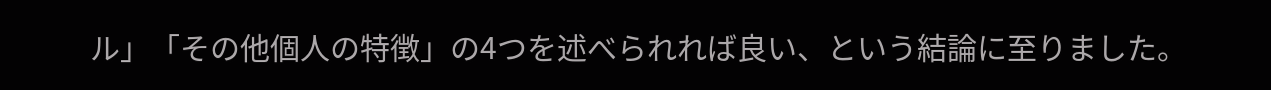ル」「その他個人の特徴」の4つを述べられれば良い、という結論に至りました。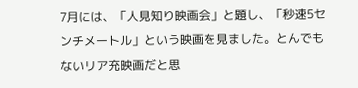7月には、「人見知り映画会」と題し、「秒速5センチメートル」という映画を見ました。とんでもないリア充映画だと思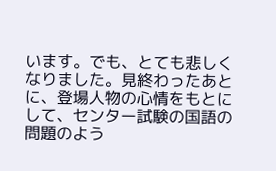います。でも、とても悲しくなりました。見終わったあとに、登場人物の心情をもとにして、センター試験の国語の問題のよう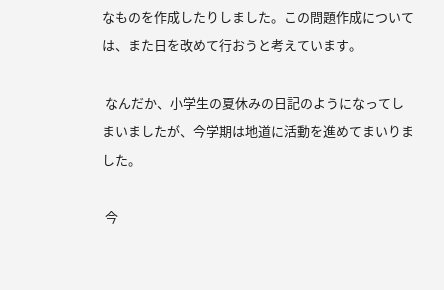なものを作成したりしました。この問題作成については、また日を改めて行おうと考えています。

 なんだか、小学生の夏休みの日記のようになってしまいましたが、今学期は地道に活動を進めてまいりました。

 今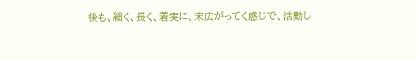後も、細く、長く、着実に、末広がってく感じで、活動し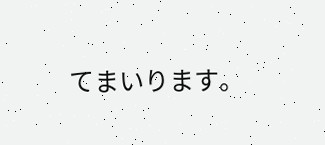てまいります。